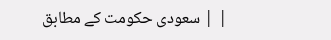| | سعودی حکومت کے مطابق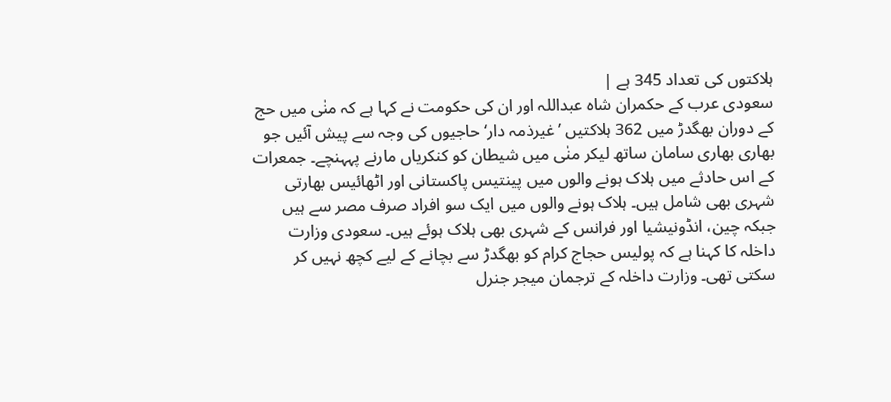ہلاکتوں کی تعداد 345 ہے |
سعودی عرب کے حکمران شاہ عبداللہ اور ان کی حکومت نے کہا ہے کہ منٰی میں حج کے دوران بھگدڑ میں 362 ہلاکتیں ’غیرذمہ دار‘ حاجیوں کی وجہ سے پیش آئیں جو بھاری بھاری سامان ساتھ لیکر منٰی میں شیطان کو کنکریاں مارنے پہہنچے۔ جمعرات کے اس حادثے میں ہلاک ہونے والوں میں پینتیس پاکستانی اور اٹھائیس بھارتی شہری بھی شامل ہیں۔ ہلاک ہونے والوں میں ایک سو افراد صرف مصر سے ہیں جبکہ چین، انڈونیشیا اور فرانس کے شہری بھی ہلاک ہوئے ہیں۔ سعودی وزارت داخلہ کا کہنا ہے کہ پولیس حجاج کرام کو بھگدڑ سے بچانے کے لیے کچھ نہیں کر سکتی تھی۔ وزارت داخلہ کے ترجمان میجر جنرل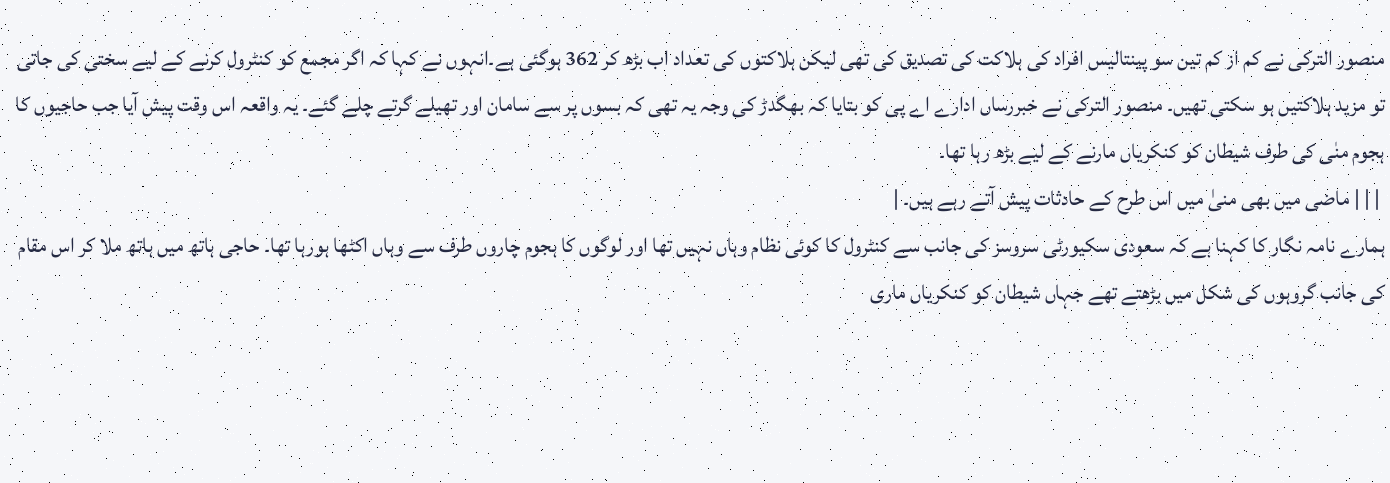منصور الترکی نے کم از کم تین سو پینتالیس افراد کی ہلاکت کی تصدیق کی تھی لیکن ہلاکتوں کی تعداد اب بڑھ کر 362 ہوگئی ہے۔انہوں نے کہا کہ اگر مجمع کو کنٹرول کرنے کے لیے سختی کی جاتی تو مزید ہلاکتیں ہو سکتی تھیں۔ منصور الترکی نے خبررساں ادارے اے پی کو بتایا کہ بھگدڑ کی وجہ یہ تھی کہ بسوں پر سے سامان اور تھیلے گرتے چلے گئے۔ یہ واقعہ اس وقت پیش آیا جب حاجیوں کا ہجوم منٰی کی طرف شیطان کو کنکریاں مارنے کے لیے بڑھ رہا تھا۔
 | | | ماضی میں بھی منیٰ میں اس طرح کے حادثات پیش آتے رہے ہیں۔ |
ہمارے نامہ نگار کا کہنا ہے کہ سعودی سکیورٹی سروسز کی جانب سے کنٹرول کا کوئی نظام وہاں نہیں تھا اور لوگوں کا ہجوم چاروں طرف سے وہاں اکٹھا ہورہا تھا۔ حاجی ہاتھ میں ہاتھ ملا کر اس مقام کی جانب گروہوں کی شکل میں بڑھتے تھے جہاں شیطان کو کنکریاں ماری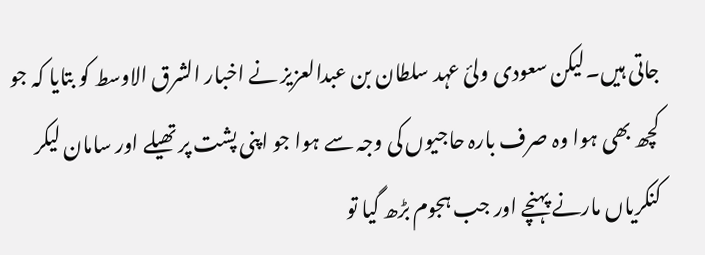جاتی ہیں۔لیکن سعودی ولئ عہد سلطان بن عبدالعزیز نے اخبار الشرق الاوسط کو بتایا کہ جو کچھ بھی ہوا وہ صرف بارہ حاجیوں کی وجہ سے ہوا جو اپنی پشت پر تھیلے اور سامان لیکر کنکریاں مارنے پہنچے اور جب ہجوم بڑھ گیا تو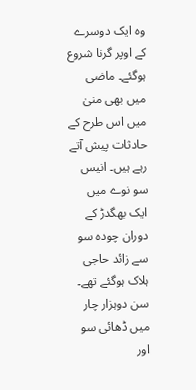وہ ایک دوسرے کے اوپر گرنا شروع ہوگئے۔ ماضی میں بھی منیٰ میں اس طرح کے حادثات پیش آتے رہے ہیں۔ انیس سو نوے میں ایک بھگدڑ کے دوران چودہ سو سے زائد حاجی ہلاک ہوگئے تھے۔ سن دوہزار چار میں ڈھائی سو اور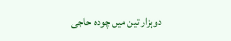دوہزار تین میں چودہ حاجی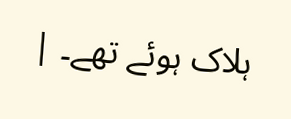ہلاک ہوئے تھے۔ |